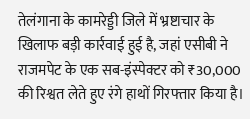तेलंगाना के कामरेड्डी जिले में भ्रष्टाचार के खिलाफ बड़ी कार्रवाई हुई है, जहां एसीबी ने राजमपेट के एक सब-इंस्पेक्टर को ₹30,000 की रिश्वत लेते हुए रंगे हाथों गिरफ्तार किया है।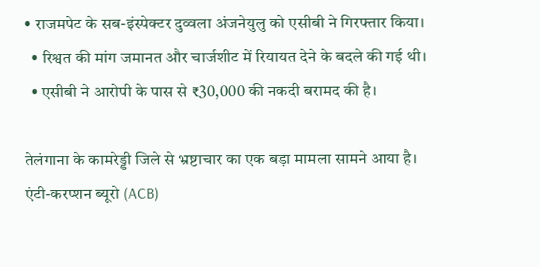• राजमपेट के सब-इंस्पेक्टर दुव्वला अंजनेयुलु को एसीबी ने गिरफ्तार किया।
  • रिश्वत की मांग जमानत और चार्जशीट में रियायत देने के बदले की गई थी।
  • एसीबी ने आरोपी के पास से ₹30,000 की नकदी बरामद की है।

तेलंगाना के कामरेड्डी जिले से भ्रष्टाचार का एक बड़ा मामला सामने आया है। एंटी-करप्शन ब्यूरो (ACB)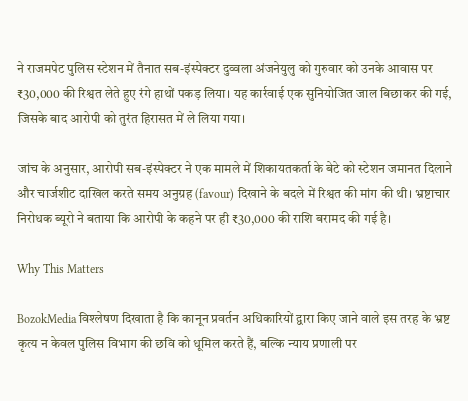ने राजमपेट पुलिस स्टेशन में तैनात सब-इंस्पेक्टर दुव्वला अंजनेयुलु को गुरुवार को उनके आवास पर ₹30,000 की रिश्वत लेते हुए रंगे हाथों पकड़ लिया। यह कार्रवाई एक सुनियोजित जाल बिछाकर की गई, जिसके बाद आरोपी को तुरंत हिरासत में ले लिया गया।

जांच के अनुसार, आरोपी सब-इंस्पेक्टर ने एक मामले में शिकायतकर्ता के बेटे को स्टेशन जमानत दिलाने और चार्जशीट दाखिल करते समय अनुग्रह (favour) दिखाने के बदले में रिश्वत की मांग की थी। भ्रष्टाचार निरोधक ब्यूरो ने बताया कि आरोपी के कहने पर ही ₹30,000 की राशि बरामद की गई है।

Why This Matters

BozokMedia विश्लेषण दिखाता है कि कानून प्रवर्तन अधिकारियों द्वारा किए जाने वाले इस तरह के भ्रष्ट कृत्य न केवल पुलिस विभाग की छवि को धूमिल करते हैं, बल्कि न्याय प्रणाली पर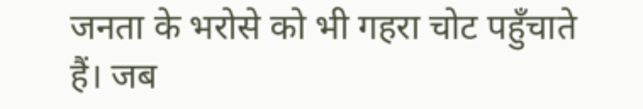जनता के भरोसे को भी गहरा चोट पहुँचाते हैं। जब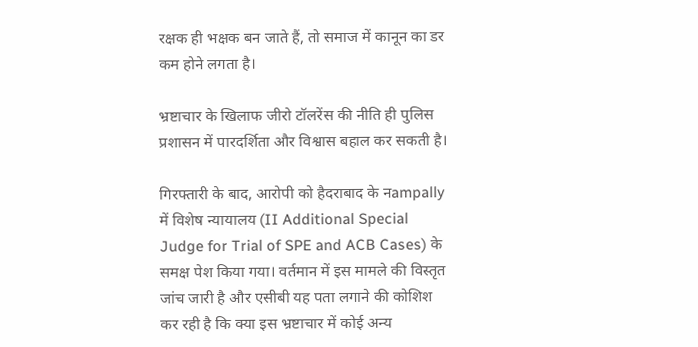रक्षक ही भक्षक बन जाते हैं, तो समाज में कानून का डर कम होने लगता है।

भ्रष्टाचार के खिलाफ जीरो टॉलरेंस की नीति ही पुलिस प्रशासन में पारदर्शिता और विश्वास बहाल कर सकती है।

गिरफ्तारी के बाद, आरोपी को हैदराबाद के नampally में विशेष न्यायालय (II Additional Special Judge for Trial of SPE and ACB Cases) के समक्ष पेश किया गया। वर्तमान में इस मामले की विस्तृत जांच जारी है और एसीबी यह पता लगाने की कोशिश कर रही है कि क्या इस भ्रष्टाचार में कोई अन्य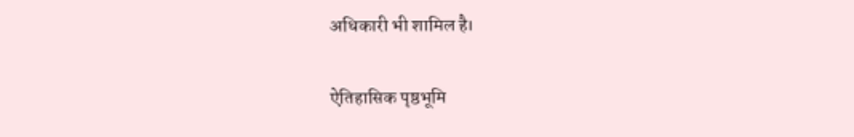अधिकारी भी शामिल है।

ऐतिहासिक पृष्ठभूमि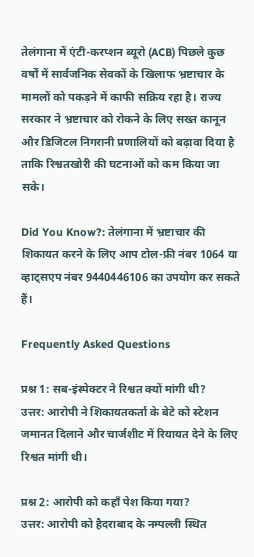तेलंगाना में एंटी-करप्शन ब्यूरो (ACB) पिछले कुछ वर्षों में सार्वजनिक सेवकों के खिलाफ भ्रष्टाचार के मामलों को पकड़ने में काफी सक्रिय रहा है। राज्य सरकार ने भ्रष्टाचार को रोकने के लिए सख्त कानून और डिजिटल निगरानी प्रणालियों को बढ़ावा दिया है ताकि रिश्वतखोरी की घटनाओं को कम किया जा सके।

Did You Know?: तेलंगाना में भ्रष्टाचार की शिकायत करने के लिए आप टोल-फ्री नंबर 1064 या व्हाट्सएप नंबर 9440446106 का उपयोग कर सकते हैं।

Frequently Asked Questions

प्रश्न 1: सब-इंस्पेक्टर ने रिश्वत क्यों मांगी थी?
उत्तर: आरोपी ने शिकायतकर्ता के बेटे को स्टेशन जमानत दिलाने और चार्जशीट में रियायत देने के लिए रिश्वत मांगी थी।

प्रश्न 2: आरोपी को कहाँ पेश किया गया?
उत्तर: आरोपी को हैदराबाद के नम्पल्ली स्थित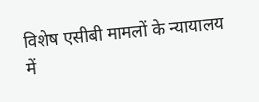विशेष एसीबी मामलों के न्यायालय में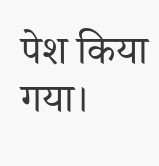पेश किया गया।